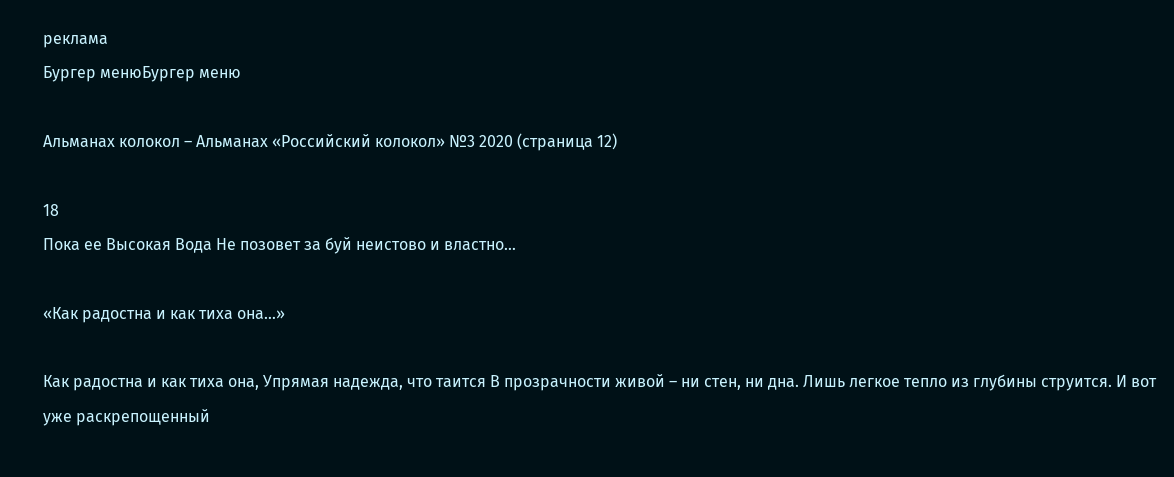реклама
Бургер менюБургер меню

Альманах колокол – Альманах «Российский колокол» №3 2020 (страница 12)

18
Пока ее Высокая Вода Не позовет за буй неистово и властно…

«Как радостна и как тиха она…»

Как радостна и как тиха она, Упрямая надежда, что таится В прозрачности живой – ни стен, ни дна. Лишь легкое тепло из глубины струится. И вот уже раскрепощенный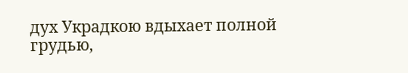дух Украдкою вдыхает полной грудью,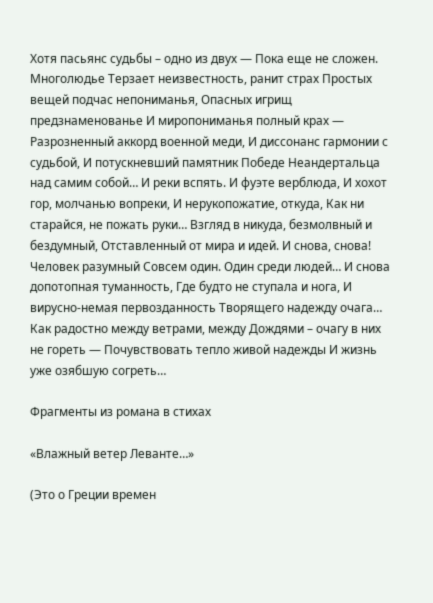Хотя пасьянс судьбы – одно из двух — Пока еще не сложен. Многолюдье Терзает неизвестность, ранит страх Простых вещей подчас непониманья, Опасных игрищ предзнаменованье И миропониманья полный крах — Разрозненный аккорд военной меди, И диссонанс гармонии с судьбой, И потускневший памятник Победе Неандертальца над самим собой… И реки вспять. И фуэте верблюда, И хохот гор, молчанью вопреки, И нерукопожатие, откуда, Как ни старайся, не пожать руки… Взгляд в никуда, безмолвный и бездумный, Отставленный от мира и идей. И снова, снова! Человек разумный Совсем один. Один среди людей… И снова допотопная туманность, Где будто не ступала и нога, И вирусно-немая первозданность Творящего надежду очага… Как радостно между ветрами, между Дождями – очагу в них не гореть — Почувствовать тепло живой надежды И жизнь уже озябшую согреть…

Фрагменты из романа в стихах

«Влажный ветер Леванте…»

(Это о Греции времен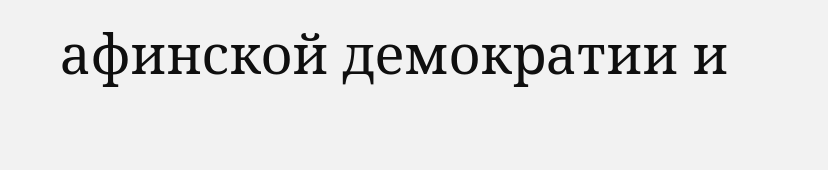афинской демократии и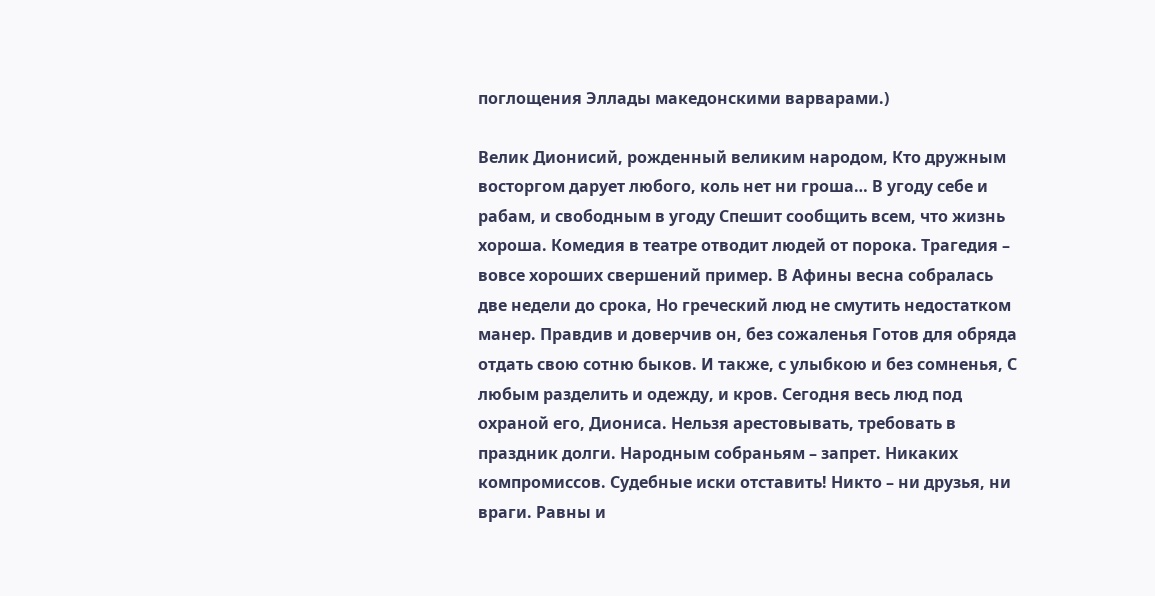поглощения Эллады македонскими варварами.)

Велик Дионисий, рожденный великим народом, Кто дружным восторгом дарует любого, коль нет ни гроша… В угоду себе и рабам, и свободным в угоду Спешит сообщить всем, что жизнь хороша. Комедия в театре отводит людей от порока. Трагедия – вовсе хороших свершений пример. В Афины весна собралась две недели до срока, Но греческий люд не смутить недостатком манер. Правдив и доверчив он, без сожаленья Готов для обряда отдать свою сотню быков. И также, с улыбкою и без сомненья, С любым разделить и одежду, и кров. Сегодня весь люд под охраной его, Диониса. Нельзя арестовывать, требовать в праздник долги. Народным собраньям – запрет. Никаких компромиссов. Судебные иски отставить! Никто – ни друзья, ни враги. Равны и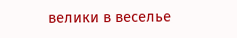велики в веселье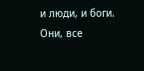и люди, и боги. Они, все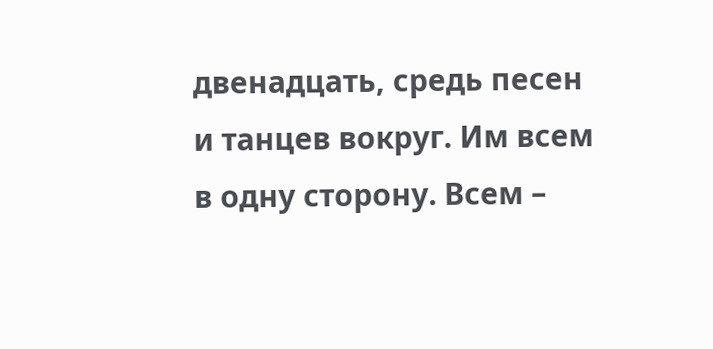двенадцать, средь песен и танцев вокруг. Им всем в одну сторону. Всем –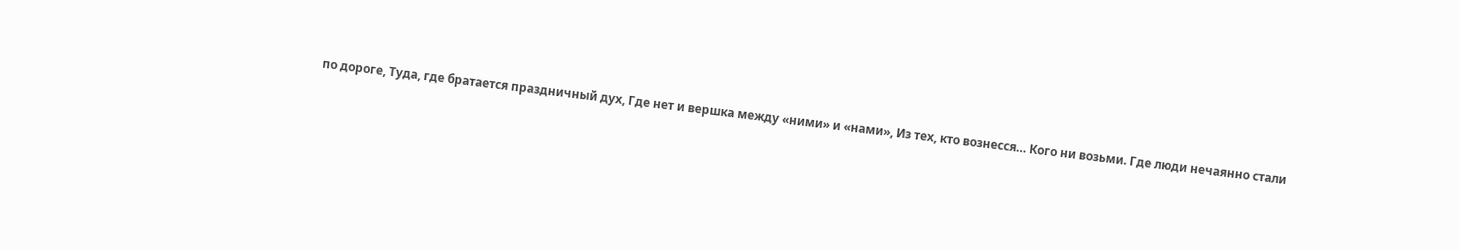по дороге, Туда, где братается праздничный дух, Где нет и вершка между «ними» и «нами», Из тех, кто вознесся… Кого ни возьми. Где люди нечаянно стали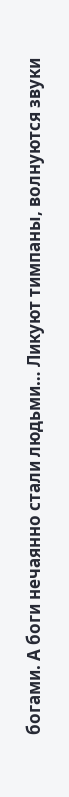богами. А боги нечаянно стали людьми… Ликуют тимпаны, волнуются звуки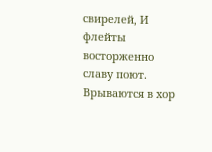свирелей, И флейты восторженно славу поют. Врываются в хор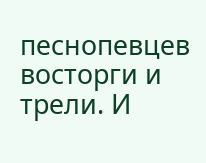песнопевцев восторги и трели. И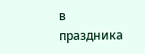в праздника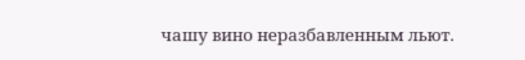чашу вино неразбавленным льют.